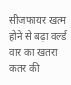सीजफायर खत्म होने से बढ़ा वर्ल्ड वार का खतरा
कतर की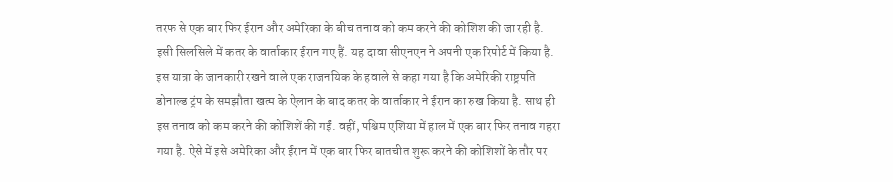तरफ से एक बार फिर ईरान और अमेरिका के बीच तनाव को कम करने की कोशिश की जा रही है. इसी सिलसिले में कतर के वार्ताकार ईरान गए हैं. यह दावा सीएनएन ने अपनी एक रिपोर्ट में किया है.
इस यात्रा के जानकारी रखने वाले एक राजनयिक के हवाले से कहा गया है कि अमेरिकी राष्ट्रपति डोनाल्ड ट्रंप के समझौता खत्म के ऐलान के बाद कतर के वार्ताकार ने ईरान का रुख किया है. साथ ही इस तनाव को कम करने की कोशिशें की गईं. वहीं, पश्चिम एशिया में हाल में एक बार फिर तनाव गहरा गया है. ऐसे में इसे अमेरिका और ईरान में एक बार फिर बातचीत शुरू करने की कोशिशों के तौर पर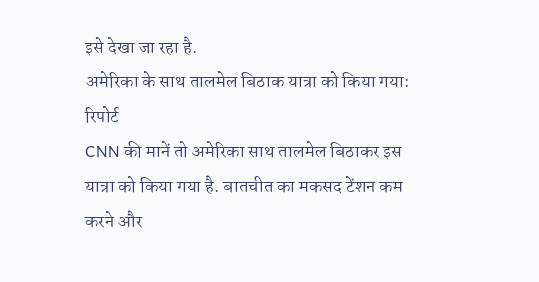इसे देखा जा रहा है.
अमेरिका के साथ तालमेल बिठाक यात्रा को किया गया: रिपोर्ट
CNN की मानें तो अमेरिका साथ तालमेल बिठाकर इस यात्रा को किया गया है. बातचीत का मकसद टेंशन कम करने और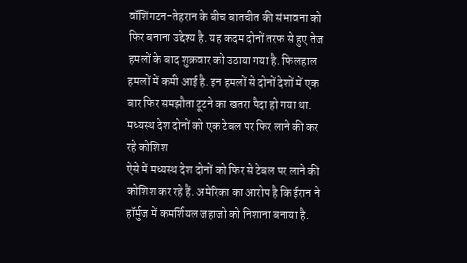वॉशिंगटन-तेहरान के बीच बातचीत की संभावना को फिर बनाना उद्देश्य है. यह कदम दोनों तरफ से हुए तेज हमलों के बाद शुक्रवार को उठाया गया है. फिलहाल हमलों में कमी आई है. इन हमलों से दोनों देशों में एक बार फिर समझौता टूटने का खतरा पैदा हो गया था.
मध्यस्थ देश दोनों को एक टेबल पर फिर लाने की कर रहे कोशिश
ऐसे में मध्यस्थ देश दोनों को फिर से टेबल पर लाने की कोशिश कर रहे हैं. अमेरिका का आरोप है कि ईरान ने हॉर्मुज में कमर्शियल जहाजो को निशाना बनाया है.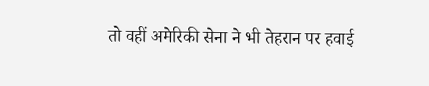तो वहीं अमेरिकी सेना ने भी तेहरान पर हवाई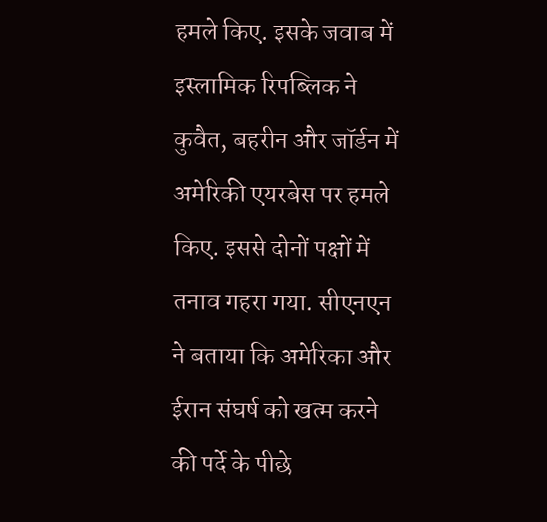हमले किए. इसके जवाब में इस्लामिक रिपब्लिक ने कुवैत, बहरीन और जॉर्डन में अमेरिकी एयरबेस पर हमले किए. इससे दोनों पक्षों में तनाव गहरा गया. सीएनएन ने बताया कि अमेरिका और ईरान संघर्ष को खत्म करने की पर्दे के पीछे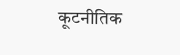कूटनीतिक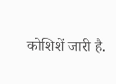कोशिशें जारी है.